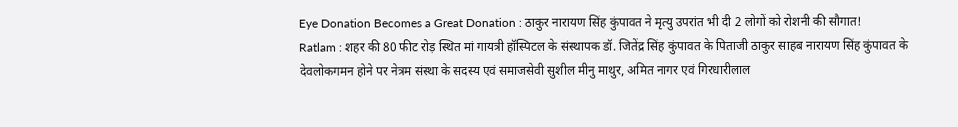Eye Donation Becomes a Great Donation : ठाकुर नारायण सिंह कुंपावत ने मृत्यु उपरांत भी दी 2 लोगों को रोशनी की सौगात!
Ratlam : शहर की 80 फीट रोड़ स्थित मां गायत्री हॉस्पिटल के संस्थापक डॉ. जितेंद्र सिंह कुंपावत के पिताजी ठाकुर साहब नारायण सिंह कुंपावत के देवलोकगमन होने पर नेत्रम संस्था के सदस्य एवं समाजसेवी सुशील मीनु माथुर, अमित नागर एवं गिरधारीलाल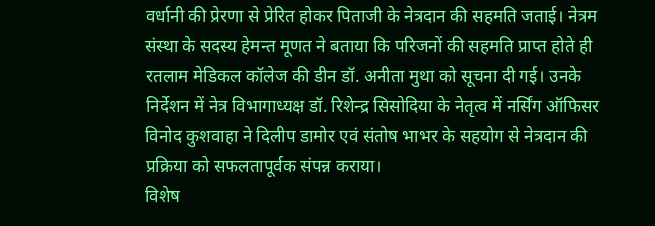वर्धानी की प्रेरणा से प्रेरित होकर पिताजी के नेत्रदान की सहमति जताई। नेत्रम संस्था के सदस्य हेमन्त मूणत ने बताया कि परिजनों की सहमति प्राप्त होते ही रतलाम मेडिकल कॉलेज की डीन डॉ. अनीता मुथा को सूचना दी गई। उनके निर्देशन में नेत्र विभागाध्यक्ष डॉ. रिशेन्द्र सिसोदिया के नेतृत्व में नर्सिंग ऑफिसर विनोद कुशवाहा ने दिलीप डामोर एवं संतोष भाभर के सहयोग से नेत्रदान की प्रक्रिया को सफलतापूर्वक संपन्न कराया।
विशेष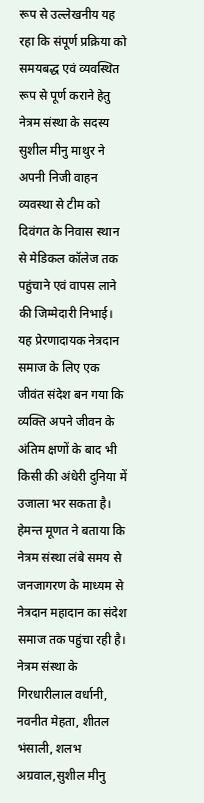रूप से उल्लेखनीय यह रहा कि संपूर्ण प्रक्रिया को समयबद्ध एवं व्यवस्थित रूप से पूर्ण कराने हेतु नेत्रम संस्था के सदस्य सुशील मीनु माथुर ने अपनी निजी वाहन व्यवस्था से टीम को दिवंगत के निवास स्थान से मेडिकल कॉलेज तक पहुंचाने एवं वापस लाने की जिम्मेदारी निभाई। यह प्रेरणादायक नेत्रदान समाज के लिए एक जीवंत संदेश बन गया कि व्यक्ति अपने जीवन के अंतिम क्षणों के बाद भी किसी की अंधेरी दुनिया में उजाला भर सकता है। हेमन्त मूणत ने बताया कि नेत्रम संस्था लंबे समय से जनजागरण के माध्यम से नेत्रदान महादान का संदेश समाज तक पहुंचा रही है। नेत्रम संस्था के गिरधारीलाल वर्धानी, नवनीत मेहता, शीतल भंसाली, शलभ अग्रवाल,सुशील मीनु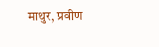माथुर, प्रवीण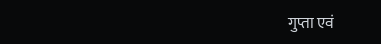गुप्ता एवं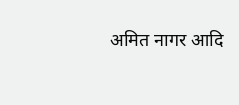अमित नागर आदि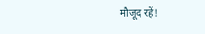मौजूद रहें!